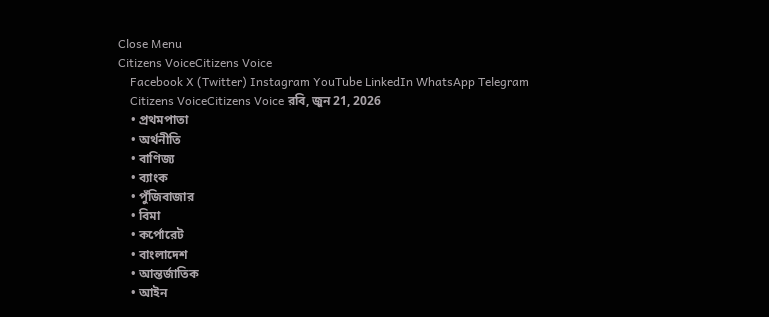Close Menu
Citizens VoiceCitizens Voice
    Facebook X (Twitter) Instagram YouTube LinkedIn WhatsApp Telegram
    Citizens VoiceCitizens Voice রবি, জুন 21, 2026
    • প্রথমপাতা
    • অর্থনীতি
    • বাণিজ্য
    • ব্যাংক
    • পুঁজিবাজার
    • বিমা
    • কর্পোরেট
    • বাংলাদেশ
    • আন্তর্জাতিক
    • আইন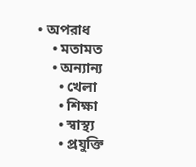• অপরাধ
    • মতামত
    • অন্যান্য
      • খেলা
      • শিক্ষা
      • স্বাস্থ্য
      • প্রযুক্তি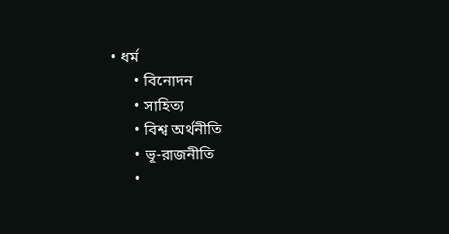• ধর্ম
      • বিনোদন
      • সাহিত্য
      • বিশ্ব অর্থনীতি
      • ভূ-রাজনীতি
      •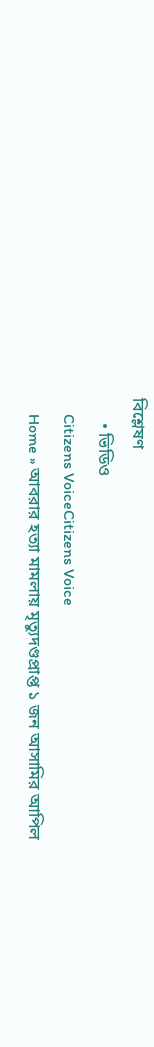বিশ্লেষণ
      • ভিডিও
    Citizens VoiceCitizens Voice
    Home » আবরার হত্যা মামলায় মৃত্যুদণ্ডপ্রাপ্ত ১ জন আসামির আপিল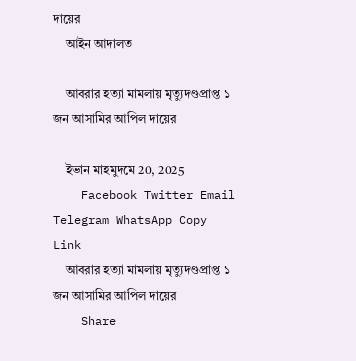দায়ের
    আইন আদালত

    আবরার হত্যা মামলায় মৃত্যুদণ্ডপ্রাপ্ত ১ জন আসামির আপিল দায়ের

    ইভান মাহমুদমে 20, 2025
    Facebook Twitter Email Telegram WhatsApp Copy Link
    আবরার হত্যা মামলায় মৃত্যুদণ্ডপ্রাপ্ত ১ জন আসামির আপিল দায়ের
    Share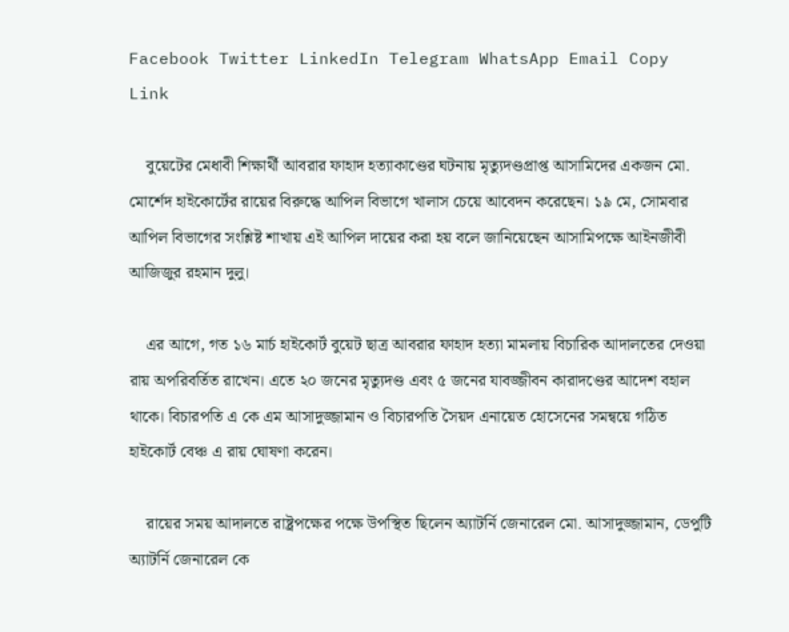Facebook Twitter LinkedIn Telegram WhatsApp Email Copy Link

    বুয়েটের মেধাবী শিক্ষার্থী আবরার ফাহাদ হত্যাকাণ্ডের ঘটনায় মৃত্যুদণ্ডপ্রাপ্ত আসামিদের একজন মো. মোর্শেদ হাইকোর্টের রায়ের বিরুদ্ধে আপিল বিভাগে খালাস চেয়ে আবেদন করেছেন। ১৯ মে, সোমবার আপিল বিভাগের সংশ্লিষ্ট শাখায় এই আপিল দায়ের করা হয় বলে জানিয়েছেন আসামিপক্ষে আইনজীবী আজিজুর রহমান দুলু।

    এর আগে, গত ১৬ মার্চ হাইকোর্ট বুয়েট ছাত্র আবরার ফাহাদ হত্যা মামলায় বিচারিক আদালতের দেওয়া রায় অপরিবর্তিত রাখেন। এতে ২০ জনের মৃত্যুদণ্ড এবং ৫ জনের যাবজ্জীবন কারাদণ্ডের আদেশ বহাল থাকে। বিচারপতি এ কে এম আসাদুজ্জামান ও বিচারপতি সৈয়দ এনায়েত হোসেনের সমন্বয়ে গঠিত হাইকোর্ট বেঞ্চ এ রায় ঘোষণা করেন।

    রায়ের সময় আদালতে রাষ্ট্রপক্ষের পক্ষে উপস্থিত ছিলেন অ্যাটর্নি জেনারেল মো. আসাদুজ্জামান, ডেপুটি অ্যাটর্নি জেনারেল কে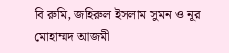বি রুমি, জহিরুল ইসলাম সুমন ও নূর মোহাম্মদ আজমী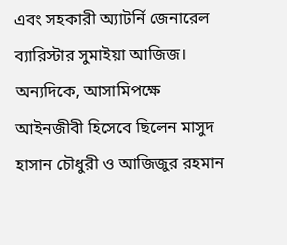এবং সহকারী অ্যাটর্নি জেনারেল ব্যারিস্টার সুমাইয়া আজিজ। অন্যদিকে, আসামিপক্ষে আইনজীবী হিসেবে ছিলেন মাসুদ হাসান চৌধুরী ও আজিজুর রহমান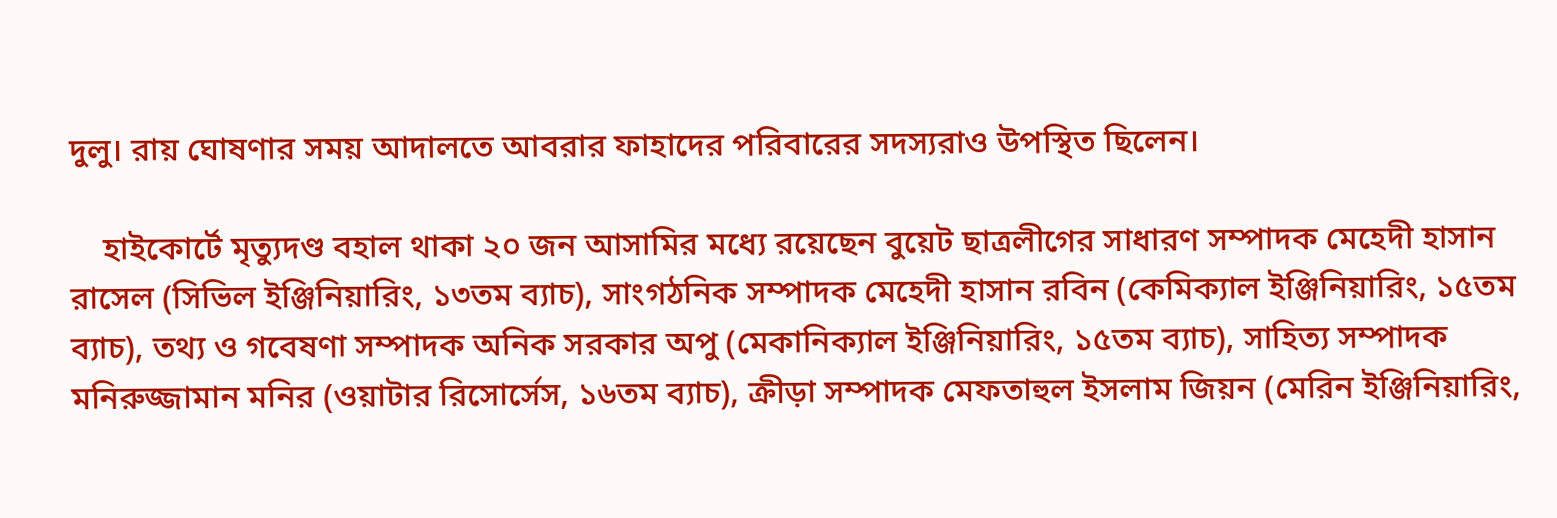দুলু। রায় ঘোষণার সময় আদালতে আবরার ফাহাদের পরিবারের সদস্যরাও উপস্থিত ছিলেন।

    হাইকোর্টে মৃত্যুদণ্ড বহাল থাকা ২০ জন আসামির মধ্যে রয়েছেন বুয়েট ছাত্রলীগের সাধারণ সম্পাদক মেহেদী হাসান রাসেল (সিভিল ইঞ্জিনিয়ারিং, ১৩তম ব্যাচ), সাংগঠনিক সম্পাদক মেহেদী হাসান রবিন (কেমিক্যাল ইঞ্জিনিয়ারিং, ১৫তম ব্যাচ), তথ্য ও গবেষণা সম্পাদক অনিক সরকার অপু (মেকানিক্যাল ইঞ্জিনিয়ারিং, ১৫তম ব্যাচ), সাহিত্য সম্পাদক মনিরুজ্জামান মনির (ওয়াটার রিসোর্সেস, ১৬তম ব্যাচ), ক্রীড়া সম্পাদক মেফতাহুল ইসলাম জিয়ন (মেরিন ইঞ্জিনিয়ারিং,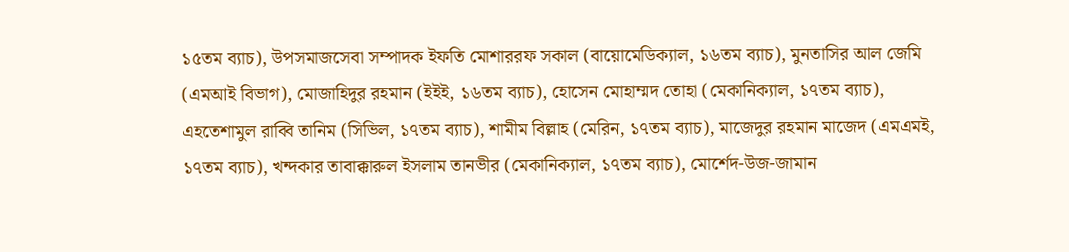১৫তম ব্যাচ), উপসমাজসেবা সম্পাদক ইফতি মোশাররফ সকাল (বায়োমেডিক্যাল, ১৬তম ব্যাচ), মুনতাসির আল জেমি (এমআই বিভাগ), মোজাহিদুর রহমান (ইইই, ১৬তম ব্যাচ), হোসেন মোহাম্মদ তোহা (মেকানিক্যাল, ১৭তম ব্যাচ), এহতেশামুল রাব্বি তানিম (সিভিল, ১৭তম ব্যাচ), শামীম বিল্লাহ (মেরিন, ১৭তম ব্যাচ), মাজেদুর রহমান মাজেদ (এমএমই, ১৭তম ব্যাচ), খন্দকার তাবাক্কারুল ইসলাম তানভীর (মেকানিক্যাল, ১৭তম ব্যাচ), মোর্শেদ-উজ-জামান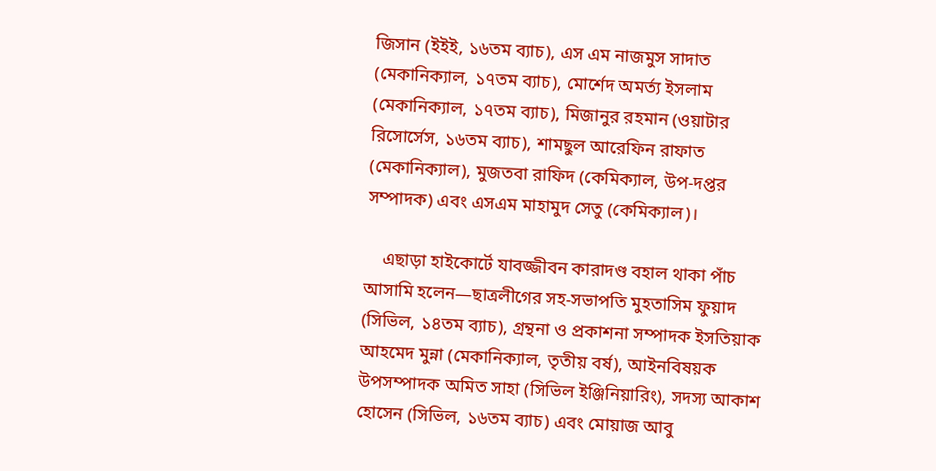জিসান (ইইই, ১৬তম ব্যাচ), এস এম নাজমুস সাদাত (মেকানিক্যাল, ১৭তম ব্যাচ), মোর্শেদ অমর্ত্য ইসলাম (মেকানিক্যাল, ১৭তম ব্যাচ), মিজানুর রহমান (ওয়াটার রিসোর্সেস, ১৬তম ব্যাচ), শামছুল আরেফিন রাফাত (মেকানিক্যাল), মুজতবা রাফিদ (কেমিক্যাল, উপ-দপ্তর সম্পাদক) এবং এসএম মাহামুদ সেতু (কেমিক্যাল)।

    এছাড়া হাইকোর্টে যাবজ্জীবন কারাদণ্ড বহাল থাকা পাঁচ আসামি হলেন—ছাত্রলীগের সহ-সভাপতি মুহতাসিম ফুয়াদ (সিভিল, ১৪তম ব্যাচ), গ্রন্থনা ও প্রকাশনা সম্পাদক ইসতিয়াক আহমেদ মুন্না (মেকানিক্যাল, তৃতীয় বর্ষ), আইনবিষয়ক উপসম্পাদক অমিত সাহা (সিভিল ইঞ্জিনিয়ারিং), সদস্য আকাশ হোসেন (সিভিল, ১৬তম ব্যাচ) এবং মোয়াজ আবু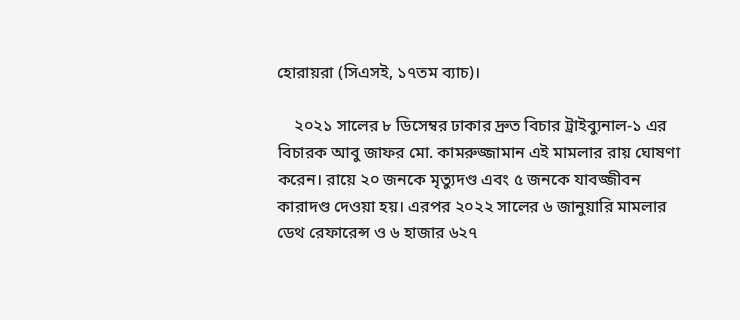হোরায়রা (সিএসই, ১৭তম ব্যাচ)।

    ২০২১ সালের ৮ ডিসেম্বর ঢাকার দ্রুত বিচার ট্রাইব্যুনাল-১ এর বিচারক আবু জাফর মো. কামরুজ্জামান এই মামলার রায় ঘোষণা করেন। রায়ে ২০ জনকে মৃত্যুদণ্ড এবং ৫ জনকে যাবজ্জীবন কারাদণ্ড দেওয়া হয়। এরপর ২০২২ সালের ৬ জানুয়ারি মামলার ডেথ রেফারেন্স ও ৬ হাজার ৬২৭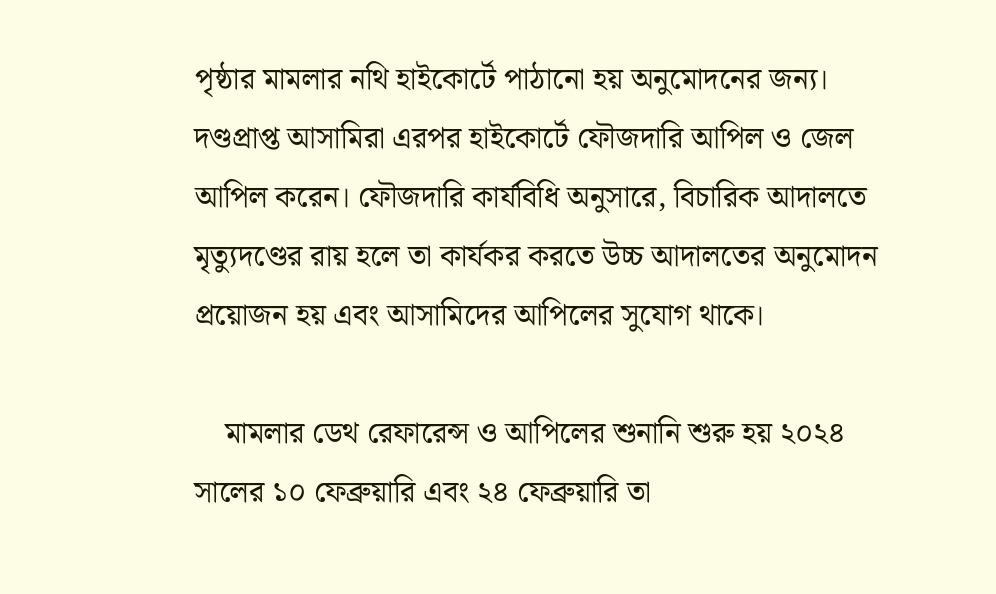পৃষ্ঠার মামলার নথি হাইকোর্টে পাঠানো হয় অনুমোদনের জন্য। দণ্ডপ্রাপ্ত আসামিরা এরপর হাইকোর্টে ফৌজদারি আপিল ও জেল আপিল করেন। ফৌজদারি কার্যবিধি অনুসারে, বিচারিক আদালতে মৃত্যুদণ্ডের রায় হলে তা কার্যকর করতে উচ্চ আদালতের অনুমোদন প্রয়োজন হয় এবং আসামিদের আপিলের সুযোগ থাকে।

    মামলার ডেথ রেফারেন্স ও আপিলের শুনানি শুরু হয় ২০২৪ সালের ১০ ফেব্রুয়ারি এবং ২৪ ফেব্রুয়ারি তা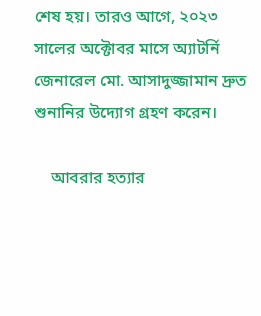শেষ হয়। তারও আগে, ২০২৩ সালের অক্টোবর মাসে অ্যাটর্নি জেনারেল মো. আসাদুজ্জামান দ্রুত শুনানির উদ্যোগ গ্রহণ করেন।

    আবরার হত্যার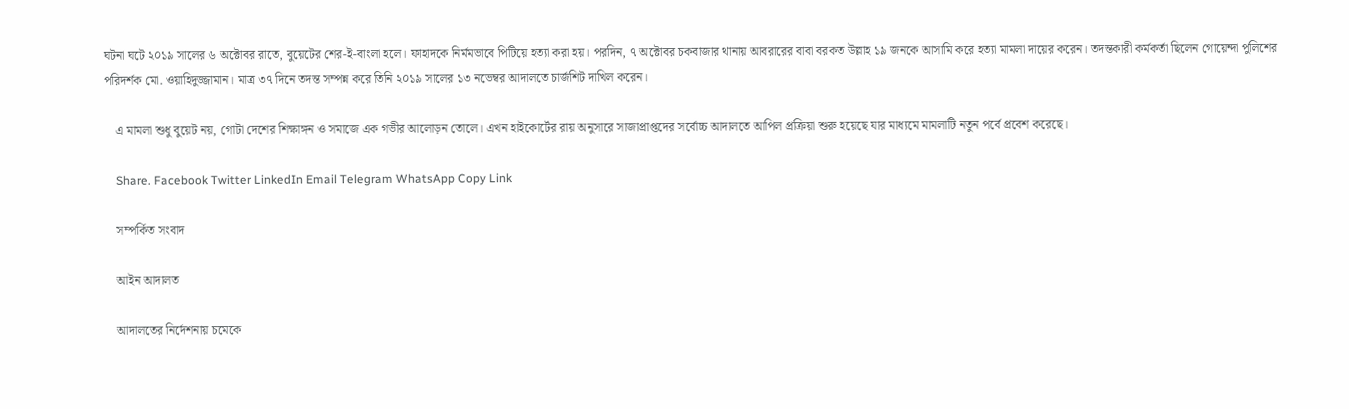ঘটনা ঘটে ২০১৯ সালের ৬ অক্টোবর রাতে, বুয়েটের শের-ই-বাংলা হলে। ফাহাদকে নির্মমভাবে পিটিয়ে হত্যা করা হয়। পরদিন, ৭ অক্টোবর চকবাজার থানায় আবরারের বাবা বরকত উল্লাহ ১৯ জনকে আসামি করে হত্যা মামলা দায়ের করেন। তদন্তকারী কর্মকর্তা ছিলেন গোয়েন্দা পুলিশের পরিদর্শক মো. ওয়াহিদুজ্জামান। মাত্র ৩৭ দিনে তদন্ত সম্পন্ন করে তিনি ২০১৯ সালের ১৩ নভেম্বর আদালতে চার্জশিট দাখিল করেন।

    এ মামলা শুধু বুয়েট নয়, গোটা দেশের শিক্ষাঙ্গন ও সমাজে এক গভীর আলোড়ন তোলে। এখন হাইকোর্টের রায় অনুসারে সাজাপ্রাপ্তদের সর্বোচ্চ আদালতে আপিল প্রক্রিয়া শুরু হয়েছে যার মাধ্যমে মামলাটি নতুন পর্বে প্রবেশ করেছে।

    Share. Facebook Twitter LinkedIn Email Telegram WhatsApp Copy Link

    সম্পর্কিত সংবাদ

    আইন আদালত

    আদালতের নির্দেশনায় চমেকে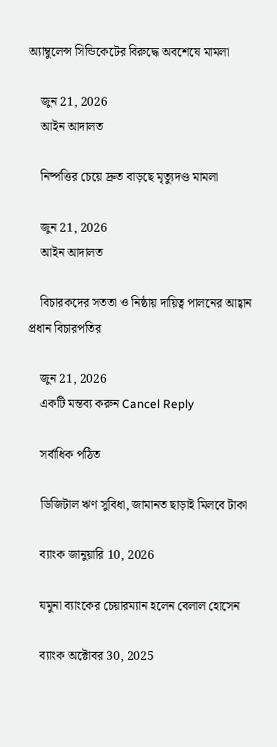অ্যাম্বুলেন্স সিন্ডিকেটের বিরুদ্ধে অবশেষে মামলা

    জুন 21, 2026
    আইন আদালত

    নিষ্পত্তির চেয়ে দ্রুত বাড়ছে মৃত্যুদণ্ড মামলা

    জুন 21, 2026
    আইন আদালত

    বিচারকদের সততা ও নিষ্ঠায় দায়িত্ব পালনের আহ্বান প্রধান বিচারপতির

    জুন 21, 2026
    একটি মন্তব্য করুন Cancel Reply

    সর্বাধিক পঠিত

    ডিজিটাল ঋণ সুবিধা, জামানত ছাড়াই মিলবে টাকা

    ব্যাংক জানুয়ারি 10, 2026

    যমুনা ব্যাংকের চেয়ারম্যান হলেন বেলাল হোসেন

    ব্যাংক অক্টোবর 30, 2025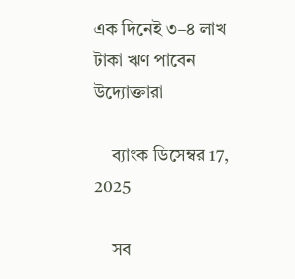এক দিনেই ৩–৪ লাখ টাকা ঋণ পাবেন উদ্যোক্তারা

    ব্যাংক ডিসেম্বর 17, 2025

    সব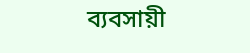ব্যবসায়ী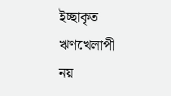ইচ্ছাকৃত ঋণখেলাপী নয়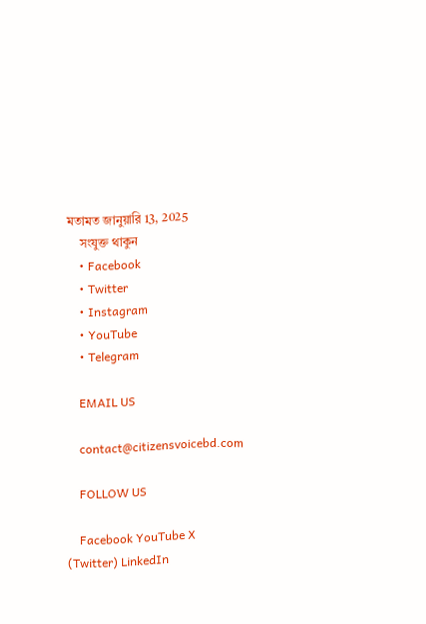মতামত জানুয়ারি 13, 2025
    সংযুক্ত থাকুন
    • Facebook
    • Twitter
    • Instagram
    • YouTube
    • Telegram

    EMAIL US

    contact@citizensvoicebd.com

    FOLLOW US

    Facebook YouTube X (Twitter) LinkedIn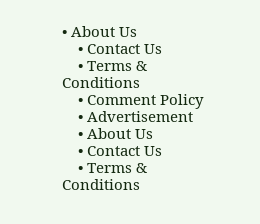• About Us
    • Contact Us
    • Terms & Conditions
    • Comment Policy
    • Advertisement
    • About Us
    • Contact Us
    • Terms & Conditions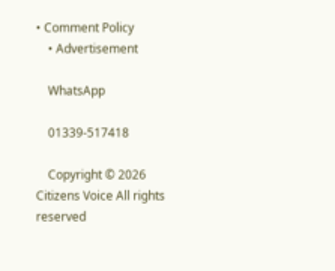• Comment Policy
    • Advertisement

    WhatsApp

    01339-517418

    Copyright © 2026 Citizens Voice All rights reserved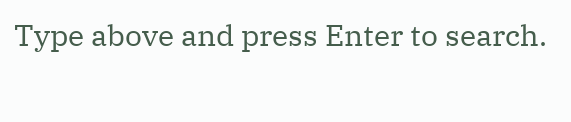Type above and press Enter to search.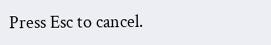Press Esc to cancel.